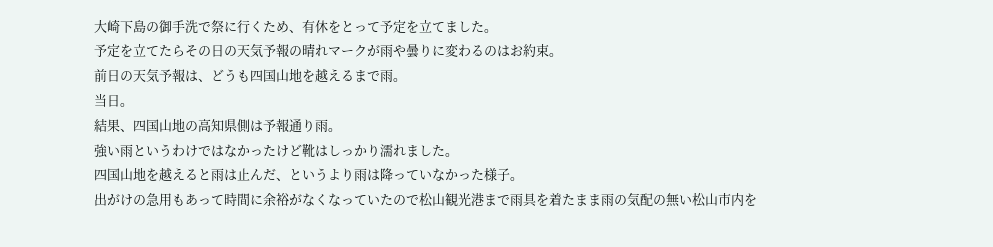大崎下島の御手洗で祭に行くため、有休をとって予定を立てました。
予定を立てたらその日の天気予報の晴れマークが雨や曇りに変わるのはお約束。
前日の天気予報は、どうも四国山地を越えるまで雨。
当日。
結果、四国山地の高知県側は予報通り雨。
強い雨というわけではなかったけど靴はしっかり濡れました。
四国山地を越えると雨は止んだ、というより雨は降っていなかった様子。
出がけの急用もあって時間に余裕がなくなっていたので松山観光港まで雨具を着たまま雨の気配の無い松山市内を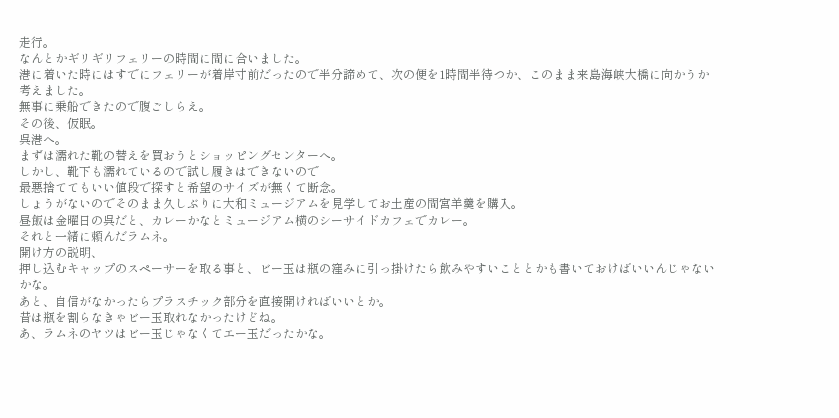走行。
なんとかギリギリフェリーの時間に間に合いました。
港に着いた時にはすでにフェリーが着岸寸前だったので半分諦めて、次の便を1時間半待つか、このまま来島海峡大橋に向かうか考えました。
無事に乗船できたので腹ごしらえ。
その後、仮眠。
呉港へ。
まずは濡れた靴の替えを買おうとショッピングセンターへ。
しかし、靴下も濡れているので試し履きはできないので
最悪捨ててもいい値段で探すと希望のサイズが無くて断念。
しょうがないのでそのまま久しぶりに大和ミュージアムを見学してお土産の間宮羊羹を購入。
昼飯は金曜日の呉だと、カレーかなとミュージアム横のシーサイドカフェでカレー。
それと一緒に頼んだラムネ。
開け方の説明、
押し込むキャップのスペーサーを取る事と、ビー玉は瓶の窪みに引っ掛けたら飲みやすいこととかも書いておけばいいんじゃないかな。
あと、自信がなかったらプラスチック部分を直接開ければいいとか。
昔は瓶を割らなきゃビー玉取れなかったけどね。
あ、ラムネのヤツはビー玉じゃなくてエー玉だったかな。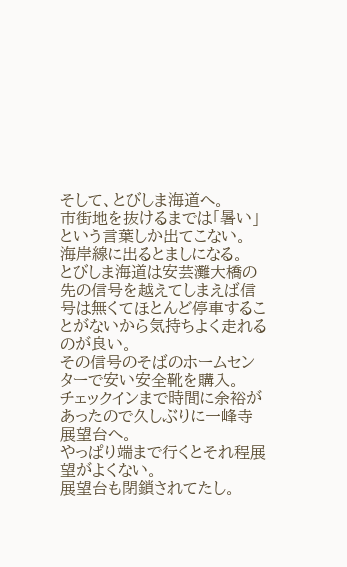そして、とびしま海道へ。
市街地を抜けるまでは「暑い」という言葉しか出てこない。
海岸線に出るとましになる。
とびしま海道は安芸灘大橋の先の信号を越えてしまえば信号は無くてほとんど停車することがないから気持ちよく走れるのが良い。
その信号のそばのホームセンターで安い安全靴を購入。
チェックインまで時間に余裕があったので久しぶりに一峰寺展望台へ。
やっぱり端まで行くとそれ程展望がよくない。
展望台も閉鎖されてたし。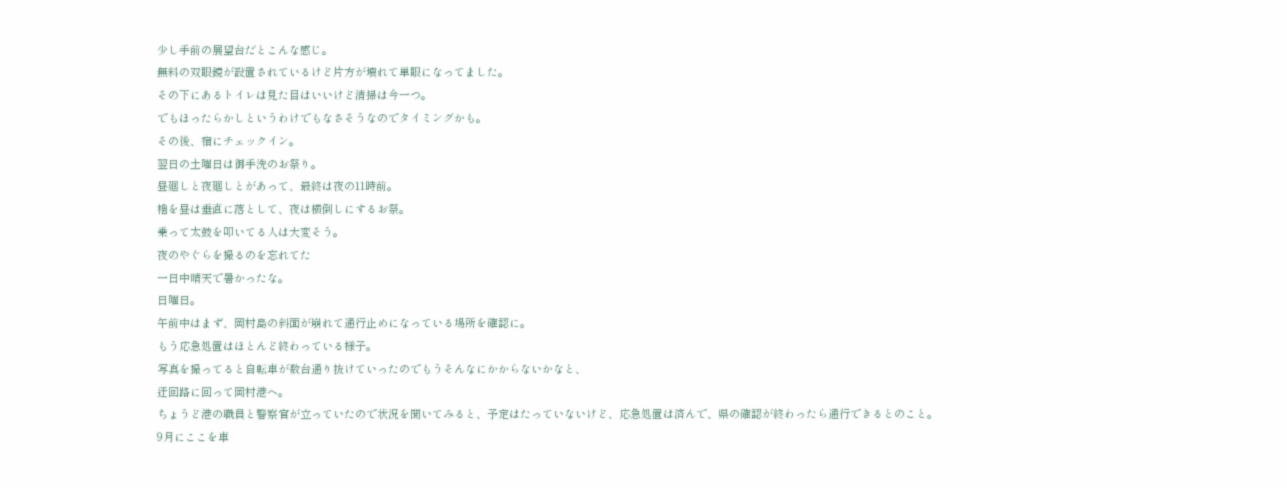少し手前の展望台だとこんな感じ。
無料の双眼鏡が設置されているけど片方が壊れて単眼になってました。
その下にあるトイレは見た目はいいけど清掃は今一つ。
でもほったらかしというわけでもなさそうなのでタイミングかも。
その後、宿にチェックイン。
翌日の土曜日は御手洗のお祭り。
昼廻しと夜廻しとがあって、最終は夜の11時前。
櫓を昼は垂直に落として、夜は横倒しにするお祭。
乗って太鼓を叩いてる人は大変そう。
夜のやぐらを撮るのを忘れてた
一日中晴天で暑かったな。
日曜日。
午前中はまず、岡村島の斜面が崩れて通行止めになっている場所を確認に。
もう応急処置はほとんど終わっている様子。
写真を撮ってると自転車が数台通り抜けていったのでもうそんなにかからないかなと、
迂回路に回って岡村港へ。
ちょうど港の職員と警察官が立っていたので状況を聞いてみると、予定はたっていないけど、応急処置は済んで、県の確認が終わったら通行できるとのこと。
9月にここを車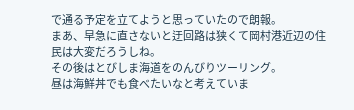で通る予定を立てようと思っていたので朗報。
まあ、早急に直さないと迂回路は狭くて岡村港近辺の住民は大変だろうしね。
その後はとびしま海道をのんびりツーリング。
昼は海鮮丼でも食べたいなと考えていま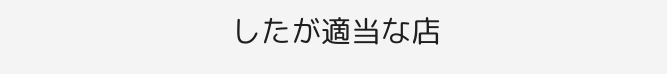したが適当な店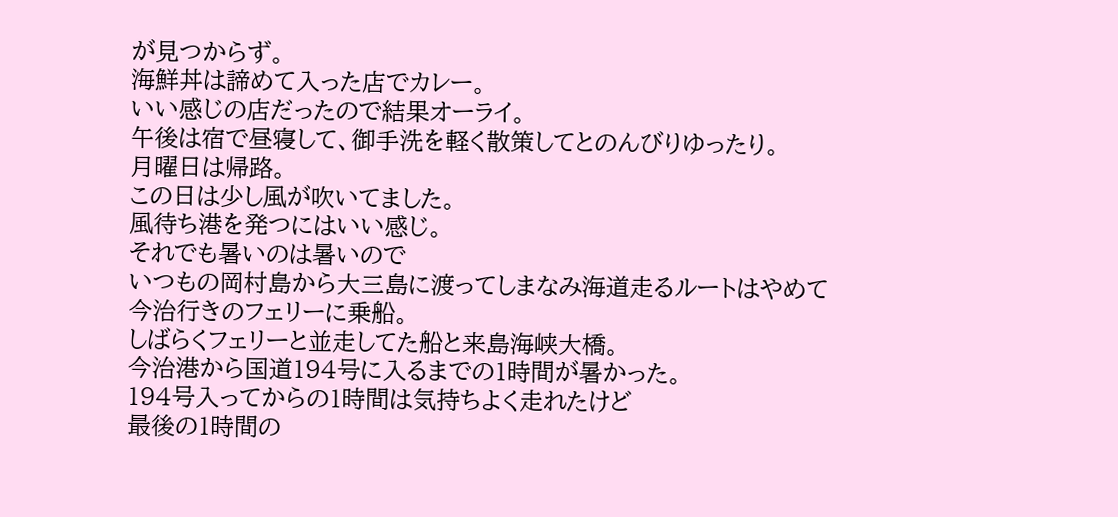が見つからず。
海鮮丼は諦めて入った店でカレー。
いい感じの店だったので結果オーライ。
午後は宿で昼寝して、御手洗を軽く散策してとのんびりゆったり。
月曜日は帰路。
この日は少し風が吹いてました。
風待ち港を発つにはいい感じ。
それでも暑いのは暑いので
いつもの岡村島から大三島に渡ってしまなみ海道走るルートはやめて
今治行きのフェリーに乗船。
しばらくフェリーと並走してた船と来島海峡大橋。
今治港から国道194号に入るまでの1時間が暑かった。
194号入ってからの1時間は気持ちよく走れたけど
最後の1時間の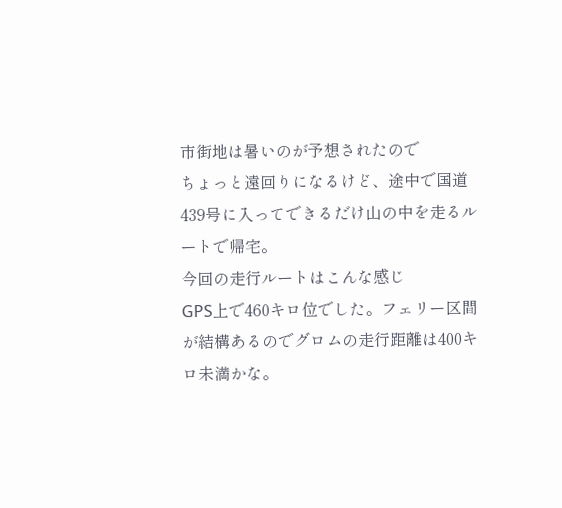市街地は暑いのが予想されたので
ちょっと遠回りになるけど、途中で国道439号に入ってできるだけ山の中を走るルートで帰宅。
今回の走行ルートはこんな感じ
GPS上で460キロ位でした。フェリー区間が結構あるのでグロムの走行距離は400キロ未満かな。